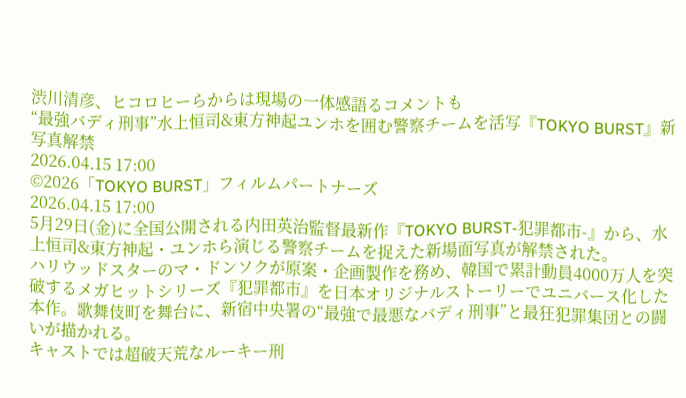渋川清彦、ヒコロヒーらからは現場の一体感語るコメントも
“最強バディ刑事”水上恒司&東方神起ユンホを囲む警察チームを活写『TOKYO BURST』新写真解禁
2026.04.15 17:00
©2026「TOKYO BURST」フィルムパートナーズ
2026.04.15 17:00
5月29日(金)に全国公開される内田英治監督最新作『TOKYO BURST-犯罪都市-』から、水上恒司&東方神起・ユンホら演じる警察チームを捉えた新場面写真が解禁された。
ハリウッドスターのマ・ドンソクが原案・企画製作を務め、韓国で累計動員4000万人を突破するメガヒットシリーズ『犯罪都市』を日本オリジナルストーリーでユニバース化した本作。歌舞伎町を舞台に、新宿中央署の“最強で最悪なバディ刑事”と最狂犯罪集団との闘いが描かれる。
キャストでは超破天荒なルーキー刑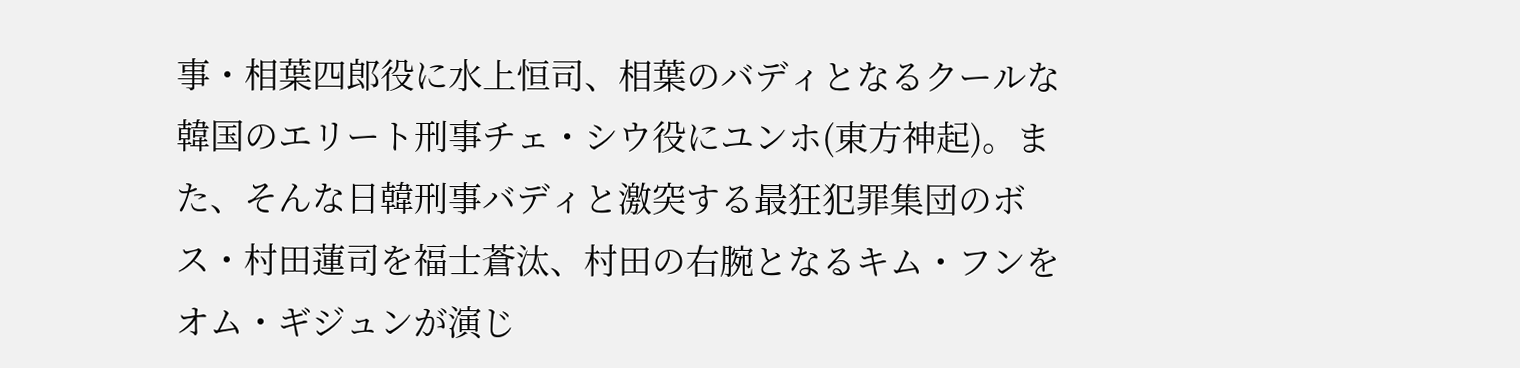事・相葉四郎役に水上恒司、相葉のバディとなるクールな韓国のエリート刑事チェ・シウ役にユンホ(東方神起)。また、そんな日韓刑事バディと激突する最狂犯罪集団のボス・村田蓮司を福士蒼汰、村田の右腕となるキム・フンをオム・ギジュンが演じ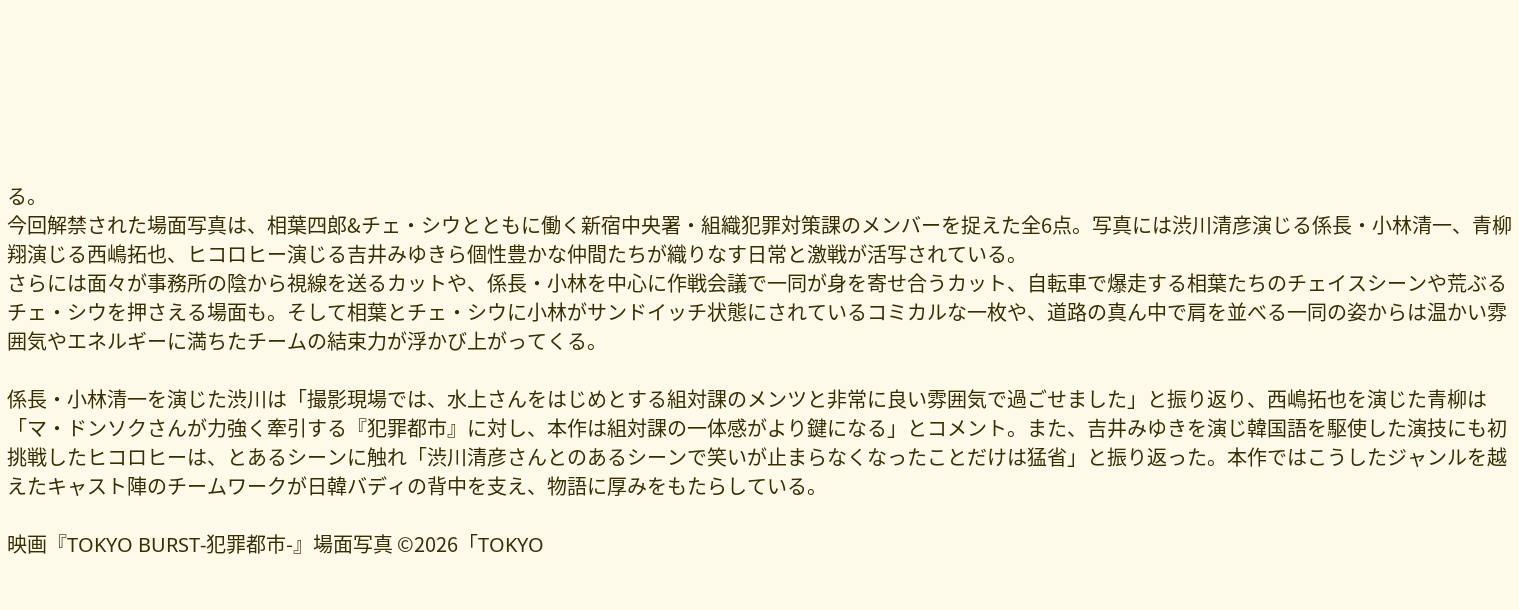る。
今回解禁された場面写真は、相葉四郎&チェ・シウとともに働く新宿中央署・組織犯罪対策課のメンバーを捉えた全6点。写真には渋川清彦演じる係長・小林清一、青柳翔演じる西嶋拓也、ヒコロヒー演じる吉井みゆきら個性豊かな仲間たちが織りなす日常と激戦が活写されている。
さらには面々が事務所の陰から視線を送るカットや、係長・小林を中心に作戦会議で一同が身を寄せ合うカット、自転車で爆走する相葉たちのチェイスシーンや荒ぶるチェ・シウを押さえる場面も。そして相葉とチェ・シウに小林がサンドイッチ状態にされているコミカルな一枚や、道路の真ん中で肩を並べる一同の姿からは温かい雰囲気やエネルギーに満ちたチームの結束力が浮かび上がってくる。

係長・小林清一を演じた渋川は「撮影現場では、水上さんをはじめとする組対課のメンツと非常に良い雰囲気で過ごせました」と振り返り、西嶋拓也を演じた青柳は「マ・ドンソクさんが力強く牽引する『犯罪都市』に対し、本作は組対課の一体感がより鍵になる」とコメント。また、吉井みゆきを演じ韓国語を駆使した演技にも初挑戦したヒコロヒーは、とあるシーンに触れ「渋川清彦さんとのあるシーンで笑いが止まらなくなったことだけは猛省」と振り返った。本作ではこうしたジャンルを越えたキャスト陣のチームワークが日韓バディの背中を支え、物語に厚みをもたらしている。

映画『TOKYO BURST-犯罪都市-』場面写真 ©2026「TOKYO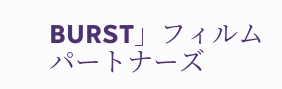BURST」フィルムパートナーズ